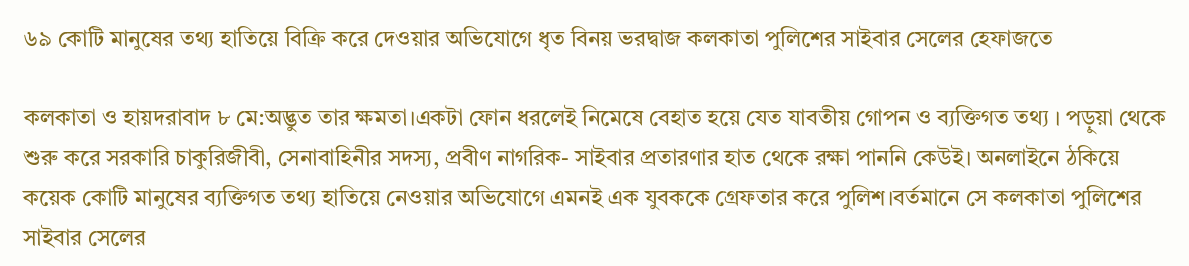৬৯ কোটি মানুষের তথ্য হাতিয়ে বিক্রি করে দেওয়ার অভিযোগে ধৃত বিনয় ভরদ্বাজ কলকাতা পুলিশের সাইবার সেলের হেফাজতে

কলকাতা ও হায়দরাবাদ ৮ মে:অদ্ভুত তার ক্ষমতা।একটা ফোন ধরলেই নিমেষে বেহাত হয়ে যেত যাবতীয় গোপন ও ব্যক্তিগত তথ্য । পড়ুয়া থেকে শুরু করে সরকারি চাকুরিজীবী, সেনাবাহিনীর সদস্য, প্রবীণ নাগরিক- সাইবার প্রতারণার হাত থেকে রক্ষা পাননি কেউই। অনলাইনে ঠকিয়ে কয়েক কোটি মানুষের ব্যক্তিগত তথ্য হাতিয়ে নেওয়ার অভিযোগে এমনই এক যুবককে গ্রেফতার করে পুলিশ।বর্তমানে সে কলকাতা পুলিশের সাইবার সেলের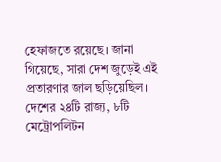হেফাজতে রয়েছে। জানা গিয়েছে, সারা দেশ জুড়েই এই প্রতারণার জাল ছড়িয়েছিল। দেশের ২৪টি রাজ্য, ৮টি মেট্রোপলিটন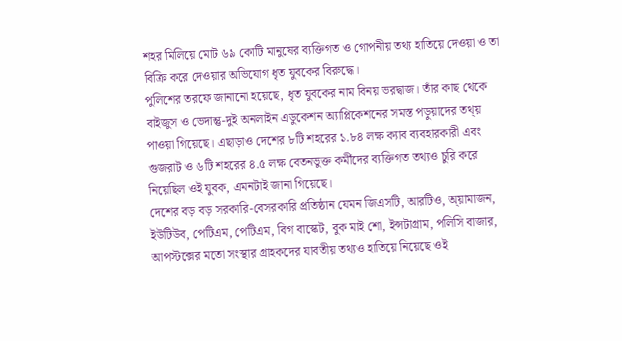শহর মিলিয়ে মোট ৬৯ কোটি মানুষের ব্যক্তিগত ও গোপনীয় তথ্য হাতিয়ে দেওয়া ও তা বিক্রি করে দেওয়ার অভিযোগ ধৃত যুবকের বিরুদ্ধে।
পুলিশের তরফে জানানো হয়েছে, ধৃত যুবকের নাম বিনয় ভরদ্বাজ। তাঁর কাছ থেকে বাইজুস ও ভেদান্তু-দুই অনলাইন এডুকেশন অ্যাপ্লিকেশনের সমস্ত পড়ুয়াদের তথ্য় পাওয়া গিয়েছে। এছাড়াও দেশের ৮টি শহরের ১.৮৪ লক্ষ ক্যাব ব্যবহারকারী এবং গুজরাট ও ৬টি শহরের ৪.৫ লক্ষ বেতনভুক্ত কর্মীদের ব্যক্তিগত তথ্যও চুরি করে নিয়েছিল ওই যুবক, এমনটাই জানা গিয়েছে।
দেশের বড় বড় সরকারি-বেসরকারি প্রতিষ্ঠান যেমন জিএসটি, আরটিও, অ্য়ামাজন, ইউটিউব, পেটিএম, পেটিএম, বিগ বাস্কেট, বুক মাই শো, ইন্সটাগ্রাম, পলিসি বাজার, আপস্টক্সের মতো সংস্থার গ্রাহকদের যাবতীয় তথ্যও হাতিয়ে নিয়েছে ওই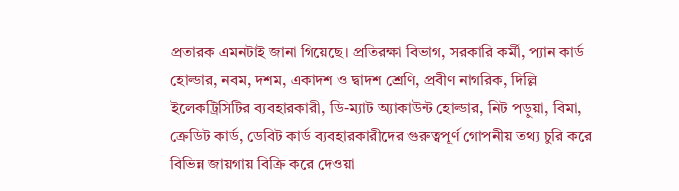প্রতারক এমনটাই জানা গিয়েছে। প্রতিরক্ষা বিভাগ, সরকারি কর্মী, প্যান কার্ড হোল্ডার, নবম, দশম, একাদশ ও দ্বাদশ শ্রেণি, প্রবীণ নাগরিক, দিল্লি ইলেকট্রিসিটির ব্যবহারকারী, ডি-ম্যাট অ্যাকাউন্ট হোল্ডার, নিট পড়ুয়া, বিমা, ক্রেডিট কার্ড, ডেবিট কার্ড ব্যবহারকারীদের গুরুত্বপূর্ণ গোপনীয় তথ্য চুরি করে বিভিন্ন জায়গায় বিক্রি করে দেওয়া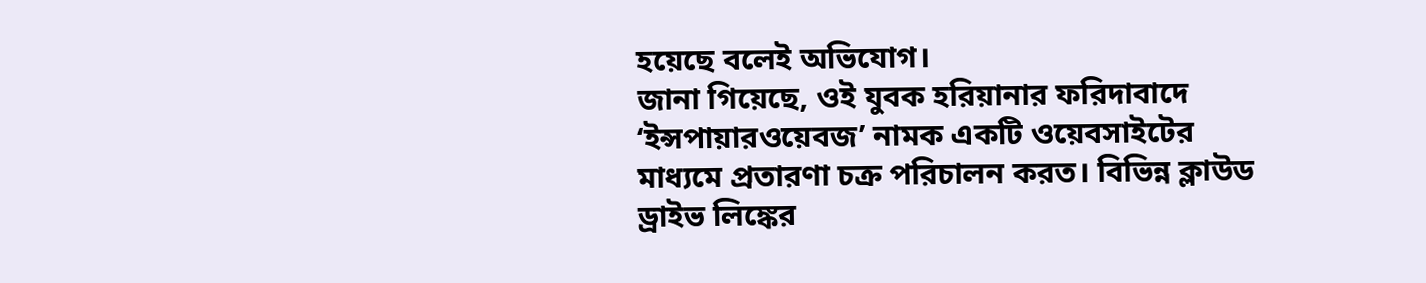হয়েছে বলেই অভিযোগ।
জানা গিয়েছে, ওই যুবক হরিয়ানার ফরিদাবাদে ‘ইন্সপায়ারওয়েবজ’ নামক একটি ওয়েবসাইটের মাধ্যমে প্রতারণা চক্র পরিচালন করত। বিভিন্ন ক্লাউড ড্রাইভ লিঙ্কের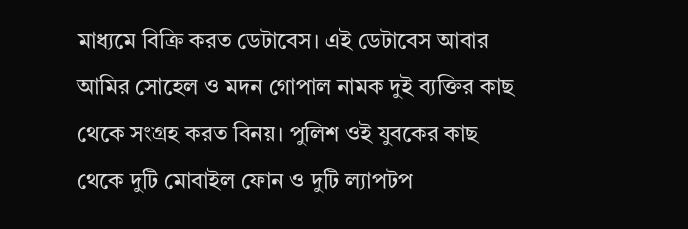মাধ্যমে বিক্রি করত ডেটাবেস। এই ডেটাবেস আবার আমির সোহেল ও মদন গোপাল নামক দুই ব্যক্তির কাছ থেকে সংগ্রহ করত বিনয়। পুলিশ ওই যুবকের কাছ থেকে দুটি মোবাইল ফোন ও দুটি ল্যাপটপ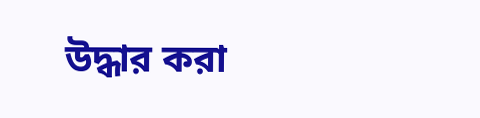উদ্ধার করা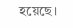হয়েছে।